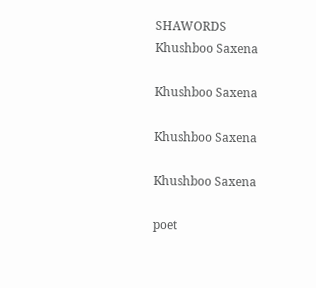SHAWORDS
Khushboo Saxena

Khushboo Saxena

Khushboo Saxena

Khushboo Saxena

poet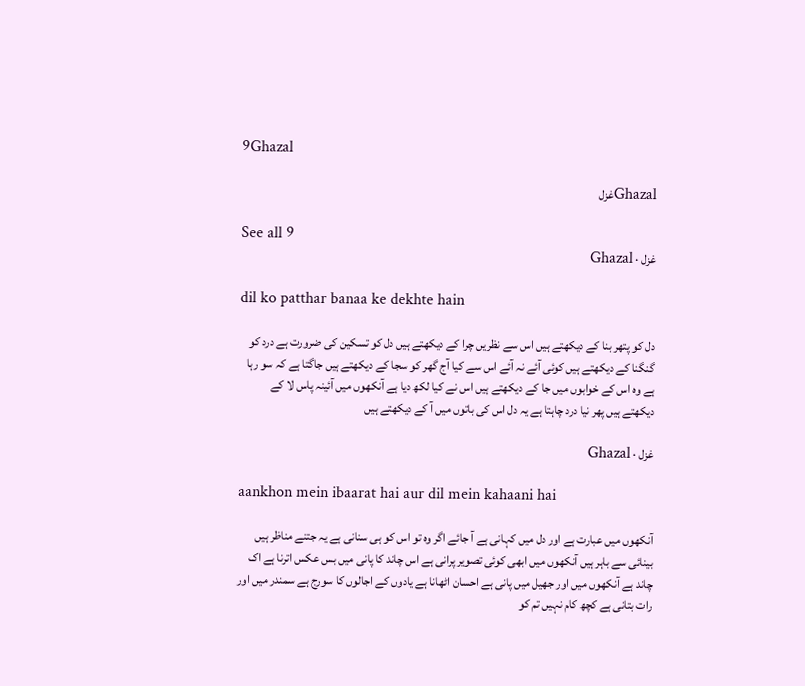9Ghazal

Ghazalغزل

See all 9
غزل · Ghazal

dil ko patthar banaa ke dekhte hain

دل کو پتھر بنا کے دیکھتے ہیں اس سے نظریں چرا کے دیکھتے ہیں دل کو تسکین کی ضرورت ہے درد کو گنگنا کے دیکھتے ہیں کوئی آئے نہ آئے اس سے کیا آج گھر کو سجا کے دیکھتے ہیں جاگتا ہے کہ سو رہا ہے وہ اس کے خوابوں میں جا کے دیکھتے ہیں اس نے کیا لکھ دیا ہے آنکھوں میں آئینہ پاس لا کے دیکھتے ہیں پھر نیا درد چاہتا ہے یہ دل اس کی باتوں میں آ کے دیکھتے ہیں

غزل · Ghazal

aankhon mein ibaarat hai aur dil mein kahaani hai

آنکھوں میں عبارت ہے اور دل میں کہانی ہے آ جائے اگر وہ تو اس کو ہی سنانی ہے یہ جتنے مناظر ہیں بینائی سے باہر ہیں آنکھوں میں ابھی کوئی تصویر پرانی ہے اس چاند کا پانی میں بس عکس اترنا ہے اک چاند ہے آنکھوں میں اور جھیل میں پانی ہے احسان اٹھانا ہے یادوں کے اجالوں کا سورج ہے سمندر میں اور رات بتانی ہے کچھ کام نہیں تم کو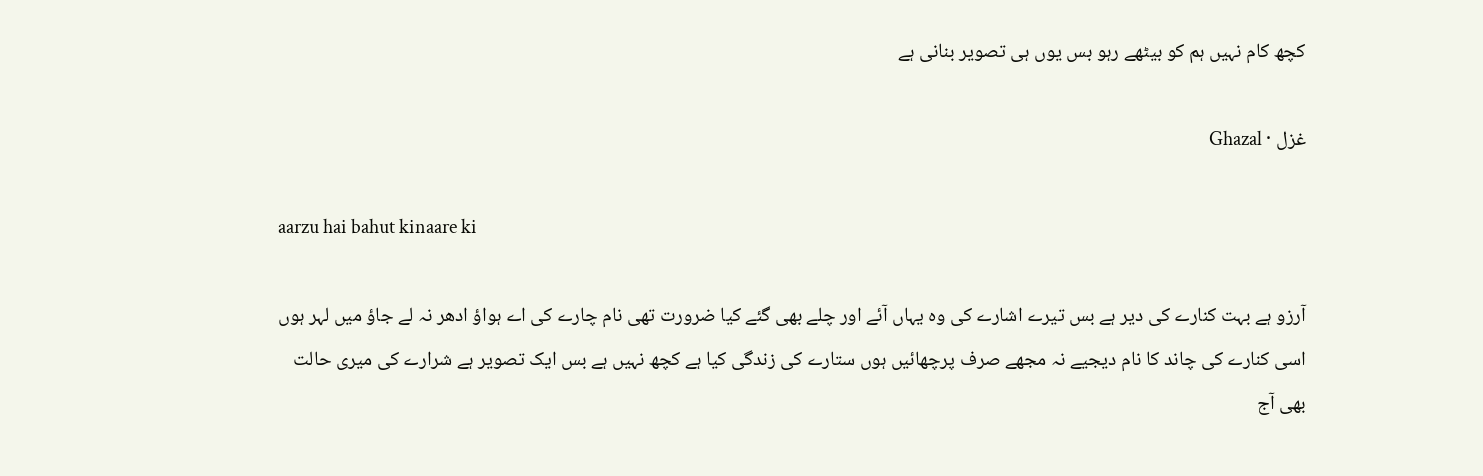کچھ کام نہیں ہم کو بیٹھے رہو بس یوں ہی تصویر بنانی ہے

غزل · Ghazal

aarzu hai bahut kinaare ki

آرزو ہے بہت کنارے کی دیر ہے بس تیرے اشارے کی وہ یہاں آئے اور چلے بھی گئے کیا ضرورت تھی نام چارے کی اے ہواؤ ادھر نہ لے جاؤ میں لہر ہوں اسی کنارے کی چاند کا نام دیجیے نہ مجھے صرف پرچھائیں ہوں ستارے کی زندگی کیا ہے کچھ نہیں ہے بس ایک تصویر ہے شرارے کی میری حالت بھی آج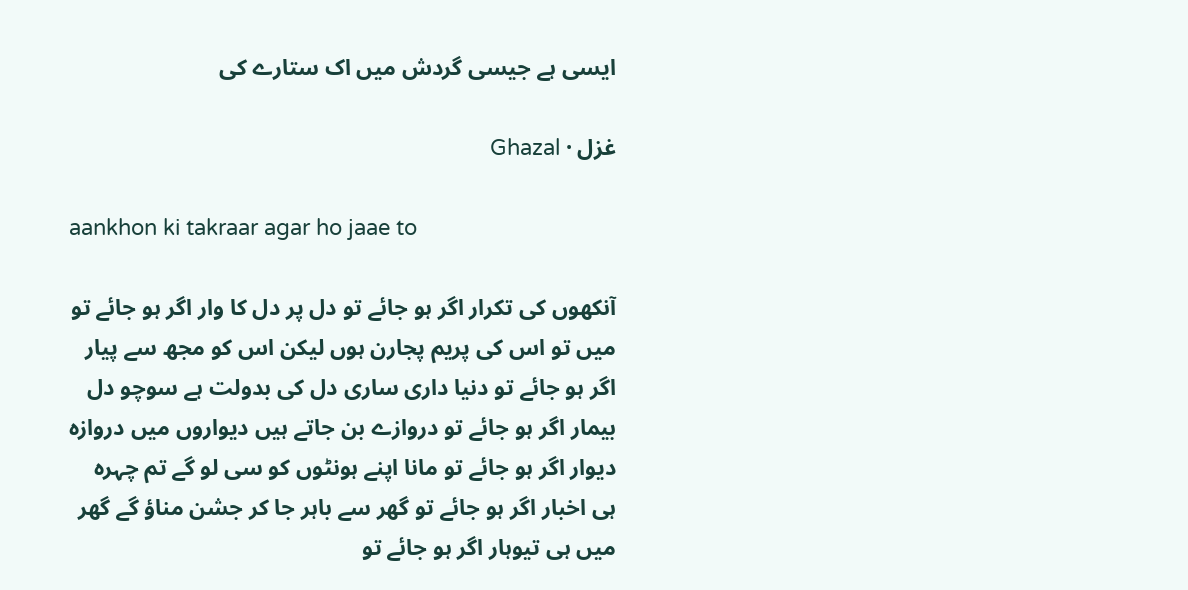ایسی ہے جیسی گردش میں اک ستارے کی

غزل · Ghazal

aankhon ki takraar agar ho jaae to

آنکھوں کی تکرار اگر ہو جائے تو دل پر دل کا وار اگر ہو جائے تو میں تو اس کی پریم پجارن ہوں لیکن اس کو مجھ سے پیار اگر ہو جائے تو دنیا داری ساری دل کی بدولت ہے سوچو دل بیمار اگر ہو جائے تو دروازے بن جاتے ہیں دیواروں میں دروازہ دیوار اگر ہو جائے تو مانا اپنے ہونٹوں کو سی لو گے تم چہرہ ہی اخبار اگر ہو جائے تو گھر سے باہر جا کر جشن مناؤ گے گھر میں ہی تیوہار اگر ہو جائے تو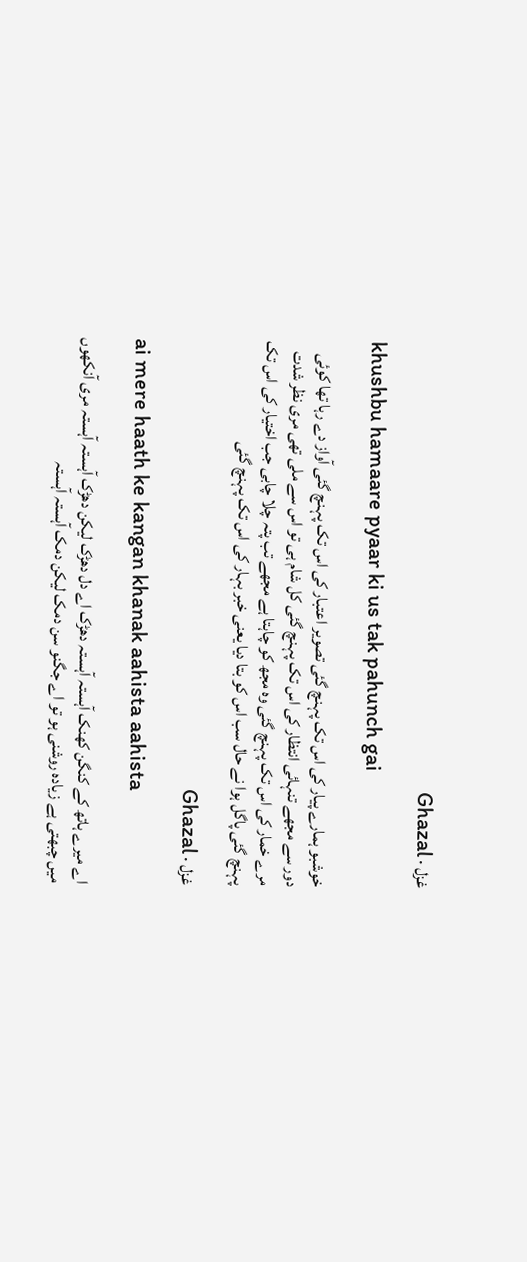غزل · Ghazal

khushbu hamaare pyaar ki us tak pahunch gai

خوشبو ہمارے پیار کی اس تک پہنچ گئی تصویر اعتبار کی اس تک پہنچ گئی آواز دے رہا تھا کوئی دور سے مجھے تنہائی انتظار کی اس تک پہنچ گئی کل شام ہی تو اس سے ملی تھی مری نظر شدت مرے خمار کی اس تک پہنچ گئی وہ مجھ کو چاہتا ہے مجھے تب پتہ چلا چابی جب اختیار کی اس تک پہنچ گئی پاگل ہوا نے حال سب اس کو بتا دیا یعنی خبر بہار کی اس تک پہنچ گئی

غزل · Ghazal

ai mere haath ke kangan khanak aahista aahista

اے میرے ہاتھ کے کنگن کھنک آہستہ آہستہ دھڑک اے دل دھڑک لیکن دھڑک آہستہ آہستہ مری آنکھوں میں چبھتی ہے زیادہ روشنی ہو تو اے جگنو سن دمک لیکن دمک آہستہ آہستہ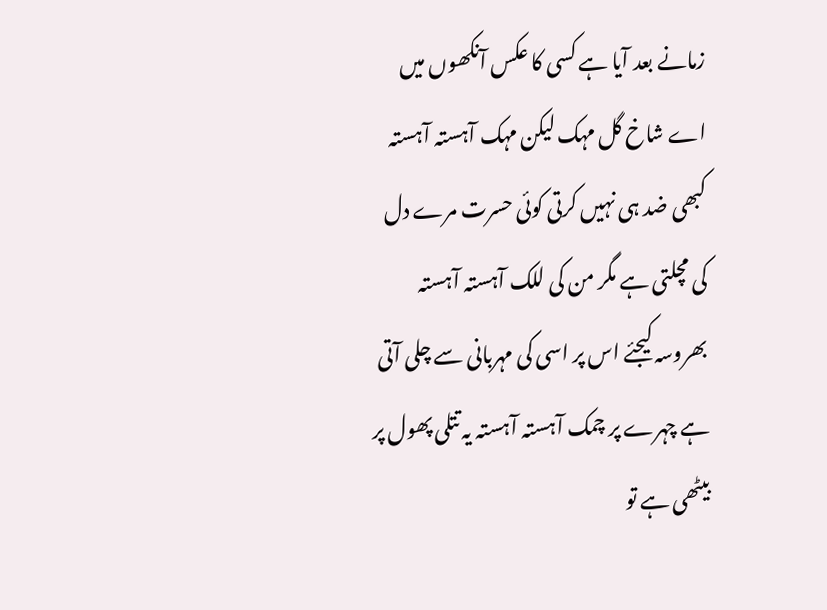زمانے بعد آیا ہے کسی کا عکس آنکھوں میں اے شاخ گل مہک لیکن مہک آہستہ آہستہ کبھی ضد ہی نہیں کرتی کوئی حسرت مرے دل کی مچلتی ہے مگر من کی للک آہستہ آہستہ بھروسہ کیجئے اس پر اسی کی مہربانی سے چلی آتی ہے چہرے پر چمک آہستہ آہستہ یہ تتلی پھول پر بیٹھی ہے تو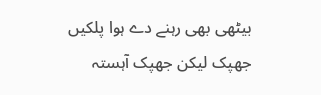بیٹھی بھی رہنے دے ہوا پلکیں جھپک لیکن جھپک آہستہ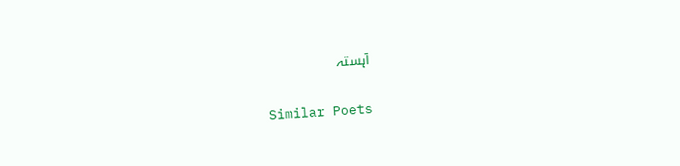آہستہ

Similar Poets